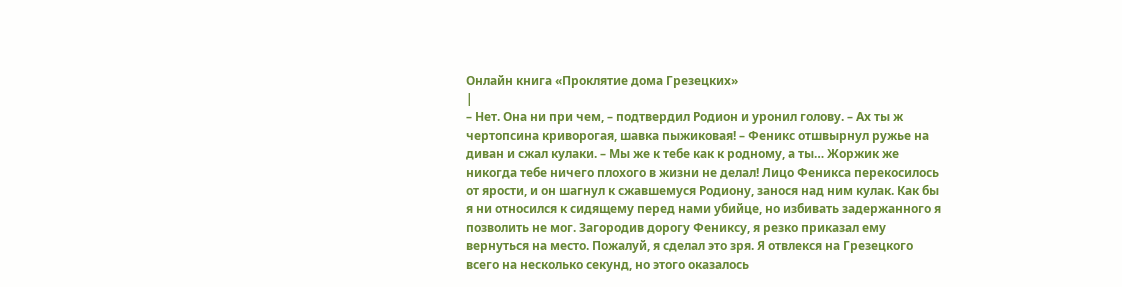Онлайн книга «Проклятие дома Грезецких»
|
– Нет. Она ни при чем, – подтвердил Родион и уронил голову. – Ах ты ж чертопсина криворогая, шавка пыжиковая! – Феникс отшвырнул ружье на диван и сжал кулаки. – Мы же к тебе как к родному, а ты… Жоржик же никогда тебе ничего плохого в жизни не делал! Лицо Феникса перекосилось от ярости, и он шагнул к сжавшемуся Родиону, занося над ним кулак. Как бы я ни относился к сидящему перед нами убийце, но избивать задержанного я позволить не мог. Загородив дорогу Фениксу, я резко приказал ему вернуться на место. Пожалуй, я сделал это зря. Я отвлекся на Грезецкого всего на несколько секунд, но этого оказалось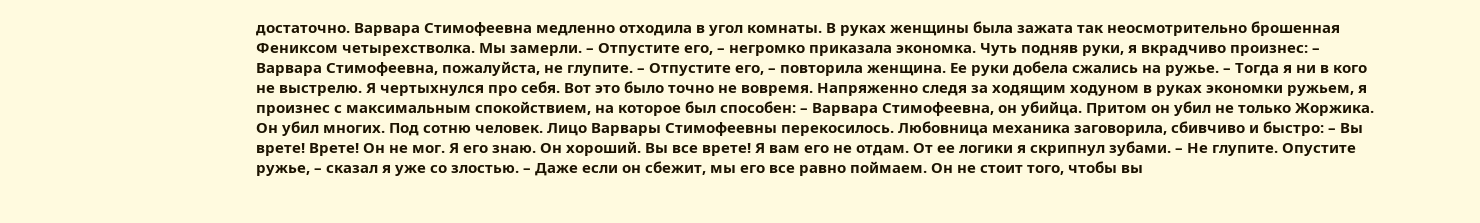достаточно. Варвара Стимофеевна медленно отходила в угол комнаты. В руках женщины была зажата так неосмотрительно брошенная Фениксом четырехстволка. Мы замерли. – Отпустите его, – негромко приказала экономка. Чуть подняв руки, я вкрадчиво произнес: – Варвара Стимофеевна, пожалуйста, не глупите. – Отпустите его, – повторила женщина. Ее руки добела сжались на ружье. – Тогда я ни в кого не выстрелю. Я чертыхнулся про себя. Вот это было точно не вовремя. Напряженно следя за ходящим ходуном в руках экономки ружьем, я произнес с максимальным спокойствием, на которое был способен: – Варвара Стимофеевна, он убийца. Притом он убил не только Жоржика. Он убил многих. Под сотню человек. Лицо Варвары Стимофеевны перекосилось. Любовница механика заговорила, сбивчиво и быстро: – Вы врете! Врете! Он не мог. Я его знаю. Он хороший. Вы все врете! Я вам его не отдам. От ее логики я скрипнул зубами. – Не глупите. Опустите ружье, – сказал я уже со злостью. – Даже если он сбежит, мы его все равно поймаем. Он не стоит того, чтобы вы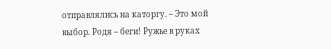отправлялись на каторгу. – Это мой выбор. Родя – беги! Ружье в руках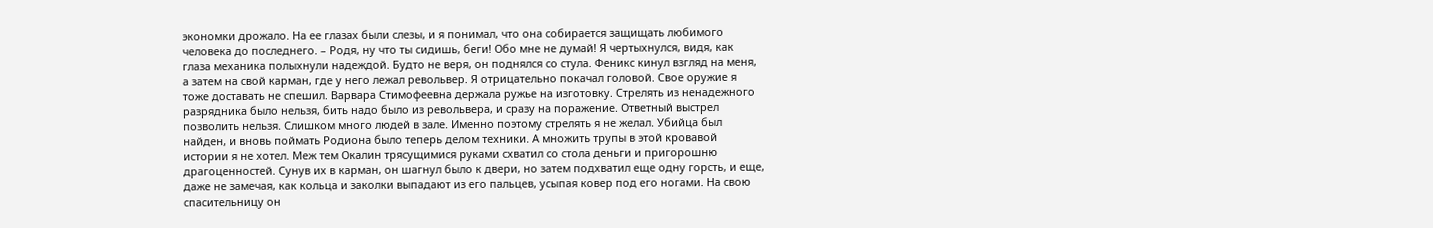экономки дрожало. На ее глазах были слезы, и я понимал, что она собирается защищать любимого человека до последнего. – Родя, ну что ты сидишь, беги! Обо мне не думай! Я чертыхнулся, видя, как глаза механика полыхнули надеждой. Будто не веря, он поднялся со стула. Феникс кинул взгляд на меня, а затем на свой карман, где у него лежал револьвер. Я отрицательно покачал головой. Свое оружие я тоже доставать не спешил. Варвара Стимофеевна держала ружье на изготовку. Стрелять из ненадежного разрядника было нельзя, бить надо было из револьвера, и сразу на поражение. Ответный выстрел позволить нельзя. Слишком много людей в зале. Именно поэтому стрелять я не желал. Убийца был найден, и вновь поймать Родиона было теперь делом техники. А множить трупы в этой кровавой истории я не хотел. Меж тем Окалин трясущимися руками схватил со стола деньги и пригорошню драгоценностей. Сунув их в карман, он шагнул было к двери, но затем подхватил еще одну горсть, и еще, даже не замечая, как кольца и заколки выпадают из его пальцев, усыпая ковер под его ногами. На свою спасительницу он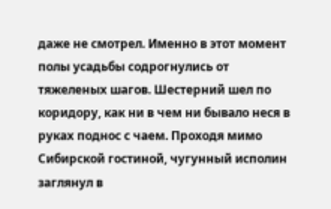даже не смотрел. Именно в этот момент полы усадьбы содрогнулись от тяжеленых шагов. Шестерний шел по коридору, как ни в чем ни бывало неся в руках поднос с чаем. Проходя мимо Сибирской гостиной, чугунный исполин заглянул в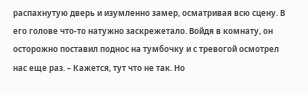распахнутую дверь и изумленно замер, осматривая всю сцену. В его голове что-то натужно заскрежетало. Войдя в комнату, он осторожно поставил поднос на тумбочку и с тревогой осмотрел нас еще раз. – Кажется, тут что не так. Но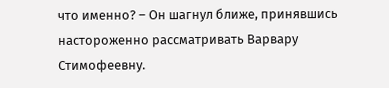что именно? – Он шагнул ближе, принявшись настороженно рассматривать Варвару Стимофеевну.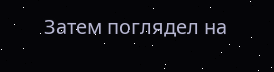Затем поглядел на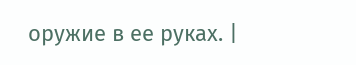оружие в ее руках. |